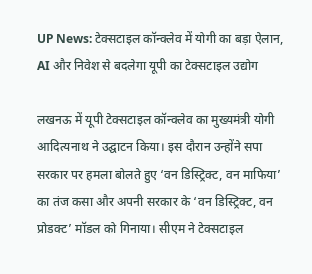UP News: टेक्सटाइल कॉन्क्लेव में योगी का बड़ा ऐलान, AI और निवेश से बदलेगा यूपी का टेक्सटाइल उद्योग

लखनऊ में यूपी टेक्सटाइल कॉन्क्लेव का मुख्यमंत्री योगी आदित्यनाथ ने उद्घाटन किया। इस दौरान उन्होंने सपा सरकार पर हमला बोलते हुए ‘वन डिस्ट्रिक्ट, वन माफिया’ का तंज कसा और अपनी सरकार के ‘वन डिस्ट्रिक्ट, वन प्रोडक्ट’ मॉडल को गिनाया। सीएम ने टेक्सटाइल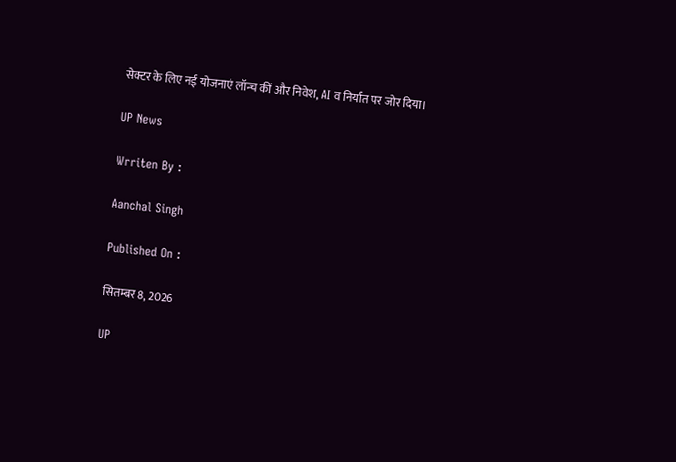सेक्टर के लिए नई योजनाएं लॉन्च कीं और निवेश, AI व निर्यात पर जोर दिया।

UP News

Wrriten By :

Aanchal Singh

Published On :

सितम्बर 8, 2026

UP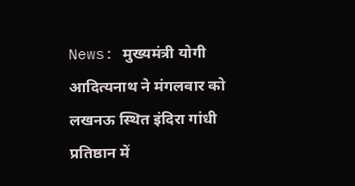News: मुख्यमंत्री योगी आदित्यनाथ ने मंगलवार को लखनऊ स्थित इंदिरा गांधी प्रतिष्ठान में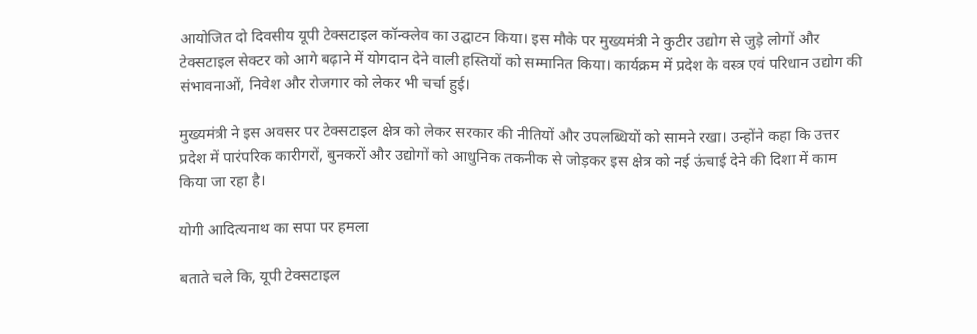आयोजित दो दिवसीय यूपी टेक्सटाइल कॉन्क्लेव का उद्घाटन किया। इस मौके पर मुख्यमंत्री ने कुटीर उद्योग से जुड़े लोगों और टेक्सटाइल सेक्टर को आगे बढ़ाने में योगदान देने वाली हस्तियों को सम्मानित किया। कार्यक्रम में प्रदेश के वस्त्र एवं परिधान उद्योग की संभावनाओं, निवेश और रोजगार को लेकर भी चर्चा हुई।

मुख्यमंत्री ने इस अवसर पर टेक्सटाइल क्षेत्र को लेकर सरकार की नीतियों और उपलब्धियों को सामने रखा। उन्होंने कहा कि उत्तर प्रदेश में पारंपरिक कारीगरों, बुनकरों और उद्योगों को आधुनिक तकनीक से जोड़कर इस क्षेत्र को नई ऊंचाई देने की दिशा में काम किया जा रहा है।

योगी आदित्यनाथ का सपा पर हमला

बताते चले कि, यूपी टेक्सटाइल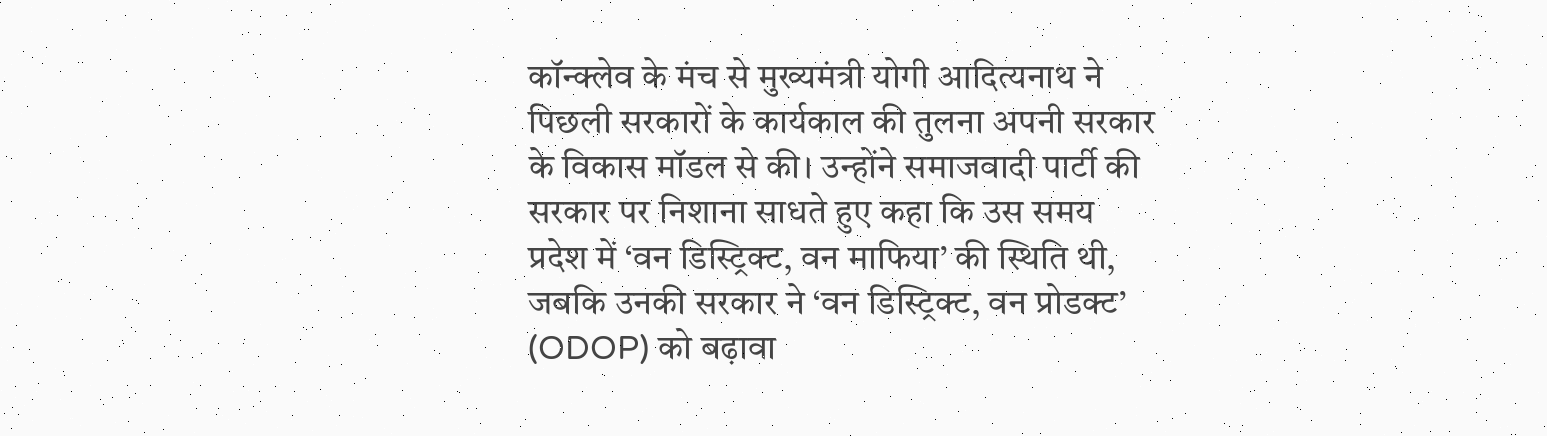कॉन्क्लेव के मंच से मुख्यमंत्री योगी आदित्यनाथ ने पिछली सरकारों के कार्यकाल की तुलना अपनी सरकार के विकास मॉडल से की। उन्होंने समाजवादी पार्टी की सरकार पर निशाना साधते हुए कहा कि उस समय प्रदेश में ‘वन डिस्ट्रिक्ट, वन माफिया’ की स्थिति थी, जबकि उनकी सरकार ने ‘वन डिस्ट्रिक्ट, वन प्रोडक्ट’ (ODOP) को बढ़ावा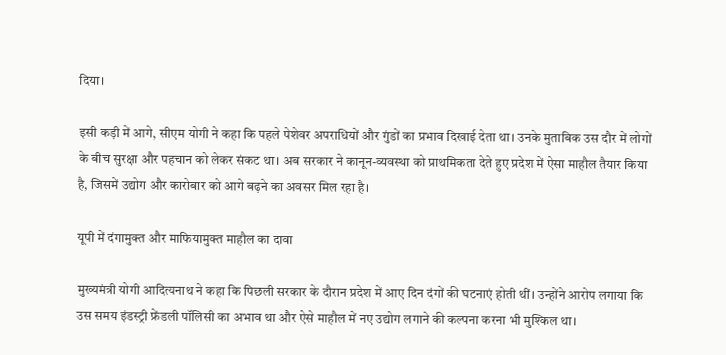दिया।

इसी कड़ी में आगे, सीएम योगी ने कहा कि पहले पेशेवर अपराधियों और गुंडों का प्रभाव दिखाई देता था। उनके मुताबिक उस दौर में लोगों के बीच सुरक्षा और पहचान को लेकर संकट था। अब सरकार ने कानून-व्यवस्था को प्राथमिकता देते हुए प्रदेश में ऐसा माहौल तैयार किया है, जिसमें उद्योग और कारोबार को आगे बढ़ने का अवसर मिल रहा है।

यूपी में दंगामुक्त और माफियामुक्त माहौल का दावा

मुख्यमंत्री योगी आदित्यनाथ ने कहा कि पिछली सरकार के दौरान प्रदेश में आए दिन दंगों की घटनाएं होती थीं। उन्होंने आरोप लगाया कि उस समय इंडस्ट्री फ्रेंडली पॉलिसी का अभाव था और ऐसे माहौल में नए उद्योग लगाने की कल्पना करना भी मुश्किल था।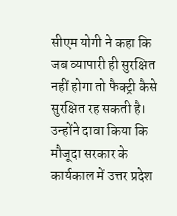सीएम योगी ने कहा कि जब व्यापारी ही सुरक्षित नहीं होगा तो फैक्ट्री कैसे सुरक्षित रह सकती है। उन्होंने दावा किया कि मौजूदा सरकार के कार्यकाल में उत्तर प्रदेश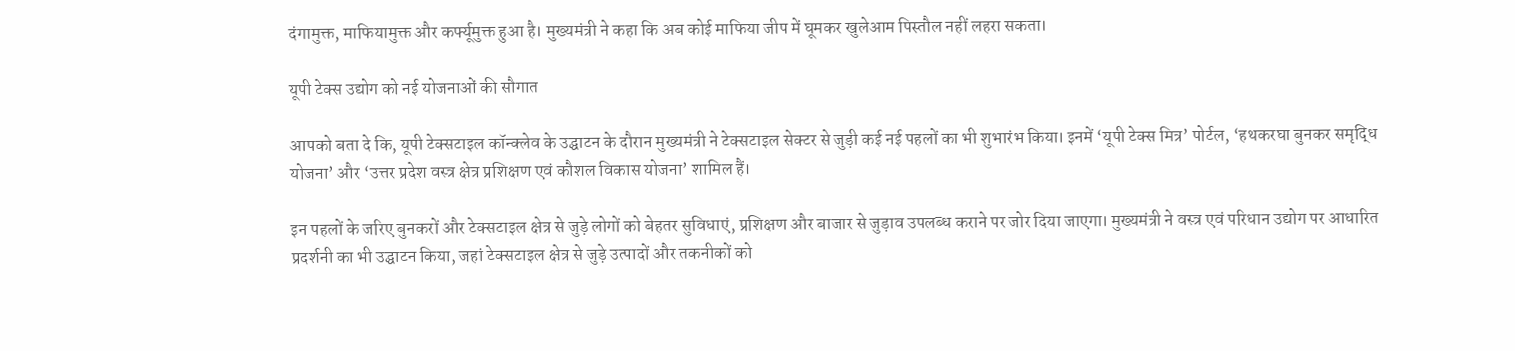दंगामुक्त, माफियामुक्त और कर्फ्यूमुक्त हुआ है। मुख्यमंत्री ने कहा कि अब कोई माफिया जीप में घूमकर खुलेआम पिस्तौल नहीं लहरा सकता।

यूपी टेक्स उद्योग को नई योजनाओं की सौगात

आपको बता दे कि, यूपी टेक्सटाइल कॉन्क्लेव के उद्घाटन के दौरान मुख्यमंत्री ने टेक्सटाइल सेक्टर से जुड़ी कई नई पहलों का भी शुभारंभ किया। इनमें ‘यूपी टेक्स मित्र’ पोर्टल, ‘हथकरघा बुनकर समृद्धि योजना’ और ‘उत्तर प्रदेश वस्त्र क्षेत्र प्रशिक्षण एवं कौशल विकास योजना’ शामिल हैं।

इन पहलों के जरिए बुनकरों और टेक्सटाइल क्षेत्र से जुड़े लोगों को बेहतर सुविधाएं, प्रशिक्षण और बाजार से जुड़ाव उपलब्ध कराने पर जोर दिया जाएगा। मुख्यमंत्री ने वस्त्र एवं परिधान उद्योग पर आधारित प्रदर्शनी का भी उद्घाटन किया, जहां टेक्सटाइल क्षेत्र से जुड़े उत्पादों और तकनीकों को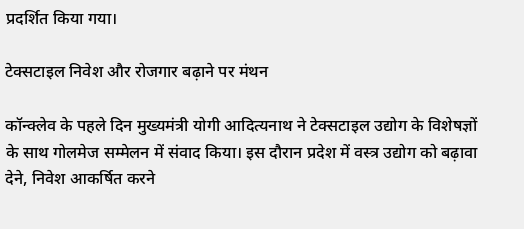प्रदर्शित किया गया।

टेक्सटाइल निवेश और रोजगार बढ़ाने पर मंथन

कॉन्क्लेव के पहले दिन मुख्यमंत्री योगी आदित्यनाथ ने टेक्सटाइल उद्योग के विशेषज्ञों के साथ गोलमेज सम्मेलन में संवाद किया। इस दौरान प्रदेश में वस्त्र उद्योग को बढ़ावा देने, निवेश आकर्षित करने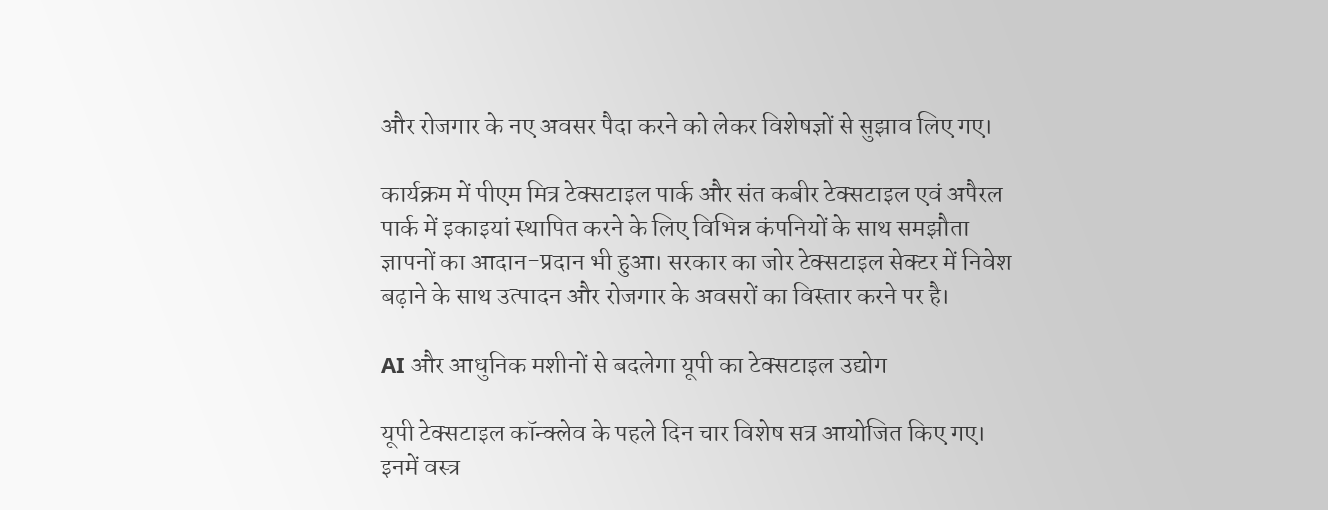और रोजगार के नए अवसर पैदा करने को लेकर विशेषज्ञों से सुझाव लिए गए।

कार्यक्रम में पीएम मित्र टेक्सटाइल पार्क और संत कबीर टेक्सटाइल एवं अपैरल पार्क में इकाइयां स्थापित करने के लिए विभिन्न कंपनियों के साथ समझौता ज्ञापनों का आदान-प्रदान भी हुआ। सरकार का जोर टेक्सटाइल सेक्टर में निवेश बढ़ाने के साथ उत्पादन और रोजगार के अवसरों का विस्तार करने पर है।

AI और आधुनिक मशीनों से बदलेगा यूपी का टेक्सटाइल उद्योग

यूपी टेक्सटाइल कॉन्क्लेव के पहले दिन चार विशेष सत्र आयोजित किए गए। इनमें वस्त्र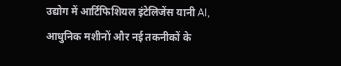उद्योग में आर्टिफिशियल इंटेलिजेंस यानी AI, आधुनिक मशीनों और नई तकनीकों के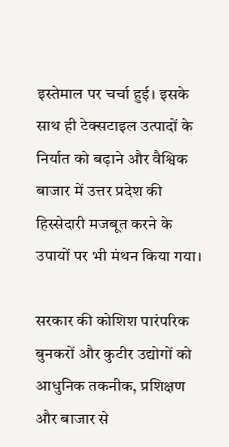इस्तेमाल पर चर्चा हुई। इसके साथ ही टेक्सटाइल उत्पादों के निर्यात को बढ़ाने और वैश्विक बाजार में उत्तर प्रदेश की हिस्सेदारी मजबूत करने के उपायों पर भी मंथन किया गया।

सरकार की कोशिश पारंपरिक बुनकरों और कुटीर उद्योगों को आधुनिक तकनीक, प्रशिक्षण और बाजार से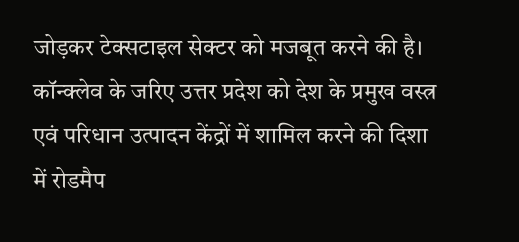जोड़कर टेक्सटाइल सेक्टर को मजबूत करने की है। कॉन्क्लेव के जरिए उत्तर प्रदेश को देश के प्रमुख वस्त्र एवं परिधान उत्पादन केंद्रों में शामिल करने की दिशा में रोडमैप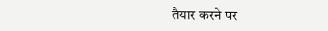तैयार करने पर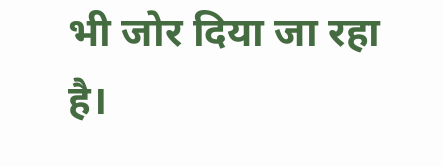भी जोर दिया जा रहा है।